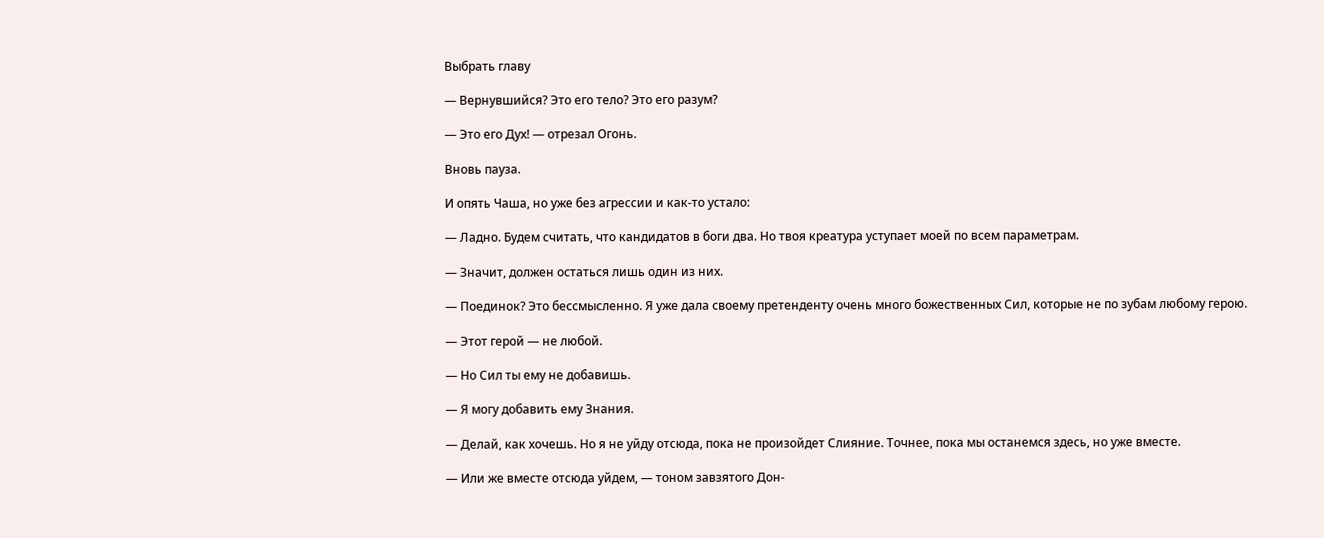Выбрать главу

— Вернувшийся? Это его тело? Это его разум?

— Это его Дух! — отрезал Огонь.

Вновь пауза.

И опять Чаша, но уже без агрессии и как-то устало:

— Ладно. Будем считать, что кандидатов в боги два. Но твоя креатура уступает моей по всем параметрам.

— Значит, должен остаться лишь один из них.

— Поединок? Это бессмысленно. Я уже дала своему претенденту очень много божественных Сил, которые не по зубам любому герою.

— Этот герой — не любой.

— Но Сил ты ему не добавишь.

— Я могу добавить ему Знания.

— Делай, как хочешь. Но я не уйду отсюда, пока не произойдет Слияние. Точнее, пока мы останемся здесь, но уже вместе.

— Или же вместе отсюда уйдем, — тоном завзятого Дон-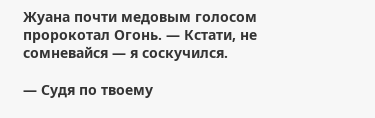Жуана почти медовым голосом пророкотал Огонь. — Кстати, не сомневайся — я соскучился.

— Судя по твоему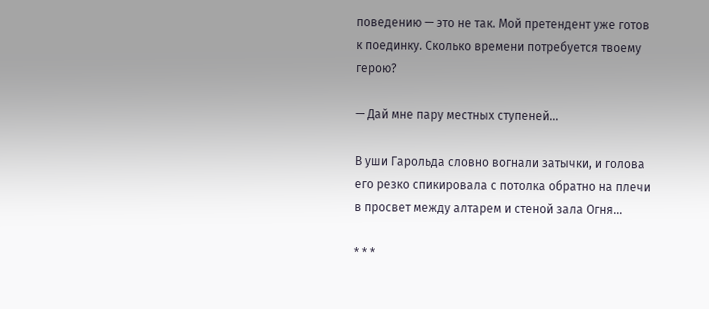поведению — это не так. Мой претендент уже готов к поединку. Сколько времени потребуется твоему герою?

— Дай мне пару местных ступеней…

В уши Гарольда словно вогнали затычки, и голова его резко спикировала с потолка обратно на плечи в просвет между алтарем и стеной зала Огня…

* * *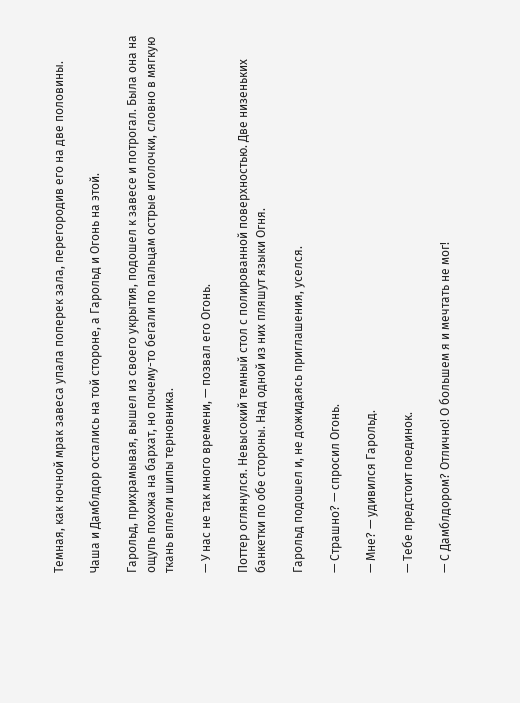Темная, как ночной мрак завеса упала поперек зала, перегородив его на две половины.

Чаша и Дамблдор остались на той стороне, а Гарольд и Огонь на этой.

Гарольд, прихрамывая, вышел из своего укрытия, подошел к завесе и потрогал. Была она на ощупь похожа на бархат, но почему-то бегали по пальцам острые иголочки, словно в мягкую ткань вплели шипы терновника.

— У нас не так много времени, — позвал его Огонь.

Поттер оглянулся. Невысокий темный стол с полированной поверхностью. Две низеньких банкетки по обе стороны. Над одной из них пляшут языки Огня.

Гарольд подошел и, не дожидаясь приглашения, уселся.

— Страшно? — спросил Огонь.

— Мне? — удивился Гарольд.

— Тебе предстоит поединок.

— С Дамблдором? Отлично! О большем я и мечтать не мог!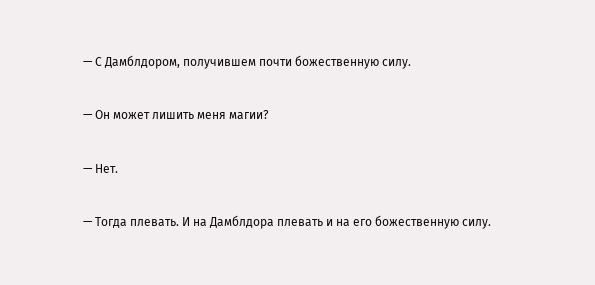— С Дамблдором, получившем почти божественную силу.

— Он может лишить меня магии?

— Нет.

— Тогда плевать. И на Дамблдора плевать и на его божественную силу.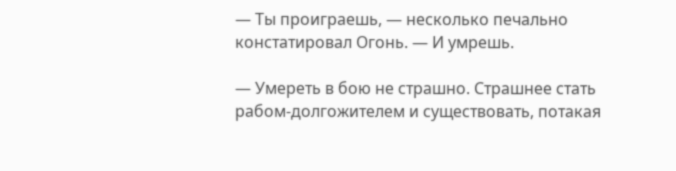— Ты проиграешь, — несколько печально констатировал Огонь. — И умрешь.

— Умереть в бою не страшно. Страшнее стать рабом-долгожителем и существовать, потакая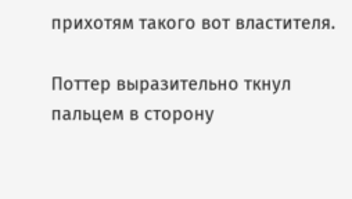прихотям такого вот властителя.

Поттер выразительно ткнул пальцем в сторону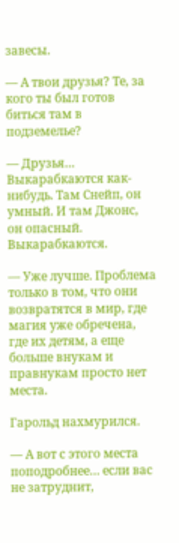завесы.

— А твои друзья? Те, за кого ты был готов биться там в подземелье?

— Друзья… Выкарабкаются как-нибудь. Там Снейп, он умный. И там Джонс, он опасный. Выкарабкаются.

— Уже лучше. Проблема только в том, что они возвратятся в мир, где магия уже обречена, где их детям, а еще больше внукам и правнукам просто нет места.

Гарольд нахмурился.

— А вот с этого места поподробнее… если вас не затруднит,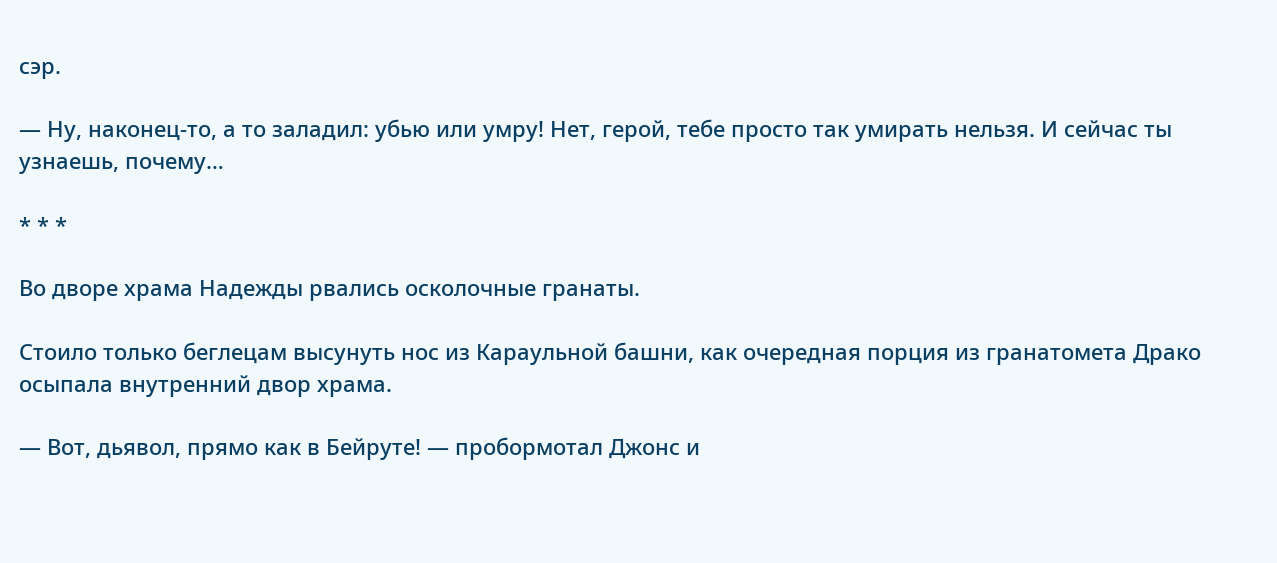сэр.

— Ну, наконец-то, а то заладил: убью или умру! Нет, герой, тебе просто так умирать нельзя. И сейчас ты узнаешь, почему…

* * *

Во дворе храма Надежды рвались осколочные гранаты.

Стоило только беглецам высунуть нос из Караульной башни, как очередная порция из гранатомета Драко осыпала внутренний двор храма.

— Вот, дьявол, прямо как в Бейруте! — пробормотал Джонс и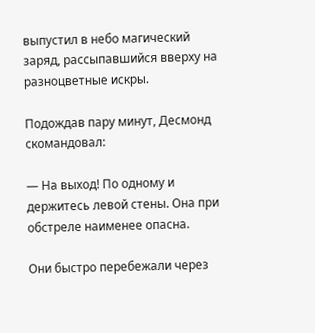выпустил в небо магический заряд, рассыпавшийся вверху на разноцветные искры.

Подождав пару минут, Десмонд скомандовал:

— На выход! По одному и держитесь левой стены. Она при обстреле наименее опасна.

Они быстро перебежали через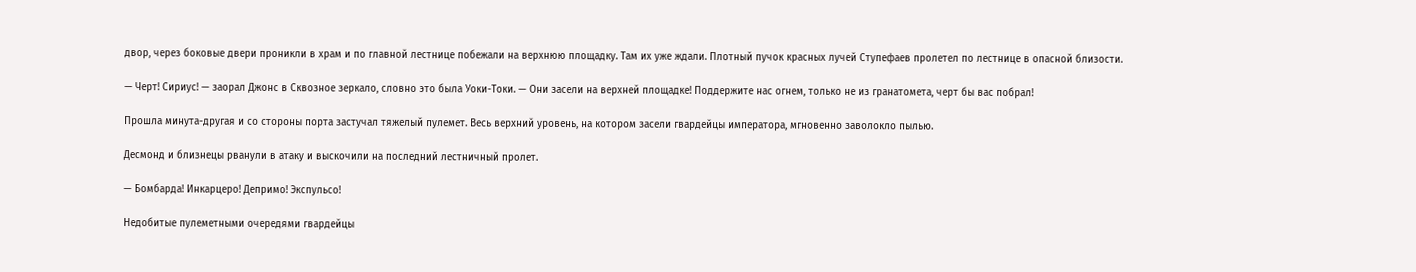двор, через боковые двери проникли в храм и по главной лестнице побежали на верхнюю площадку. Там их уже ждали. Плотный пучок красных лучей Ступефаев пролетел по лестнице в опасной близости.

— Черт! Сириус! — заорал Джонс в Сквозное зеркало, словно это была Уоки-Токи. — Они засели на верхней площадке! Поддержите нас огнем, только не из гранатомета, черт бы вас побрал!

Прошла минута-другая и со стороны порта застучал тяжелый пулемет. Весь верхний уровень, на котором засели гвардейцы императора, мгновенно заволокло пылью.

Десмонд и близнецы рванули в атаку и выскочили на последний лестничный пролет.

— Бомбарда! Инкарцеро! Депримо! Экспульсо!

Недобитые пулеметными очередями гвардейцы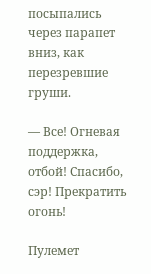посыпались через парапет вниз, как перезревшие груши.

— Все! Огневая поддержка, отбой! Спасибо, сэр! Прекратить огонь!

Пулемет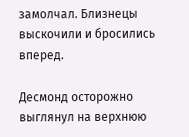замолчал. Близнецы выскочили и бросились вперед.

Десмонд осторожно выглянул на верхнюю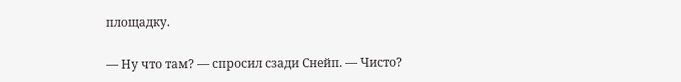площадку.

— Ну что там? — спросил сзади Снейп. — Чисто?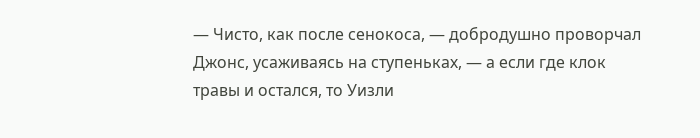— Чисто, как после сенокоса, — добродушно проворчал Джонс, усаживаясь на ступеньках, — а если где клок травы и остался, то Уизли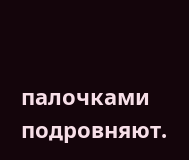палочками подровняют.